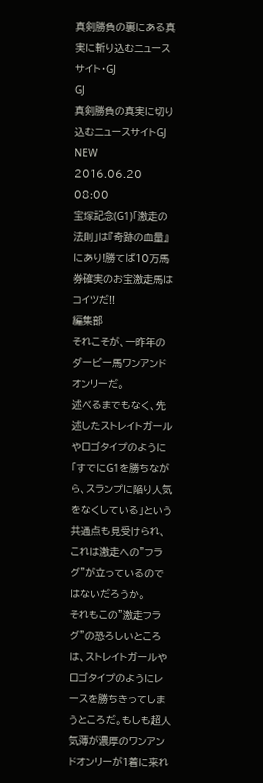真剣勝負の裏にある真実に斬り込むニュースサイト・GJ
GJ
真剣勝負の真実に切り込むニュースサイトGJ
NEW
2016.06.20 08:00
宝塚記念(G1)「激走の法則」は『奇跡の血量』にあり!勝てば10万馬券確実のお宝激走馬はコイツだ!!
編集部
それこそが、一昨年のダービー馬ワンアンドオンリーだ。
述べるまでもなく、先述したストレイトガールやロゴタイプのように「すでにG1を勝ちながら、スランプに陥り人気をなくしている」という共通点も見受けられ、これは激走への”フラグ”が立っているのではないだろうか。
それもこの”激走フラグ”の恐ろしいところは、ストレイトガールやロゴタイプのようにレースを勝ちきってしまうところだ。もしも超人気薄が濃厚のワンアンドオンリーが1着に来れ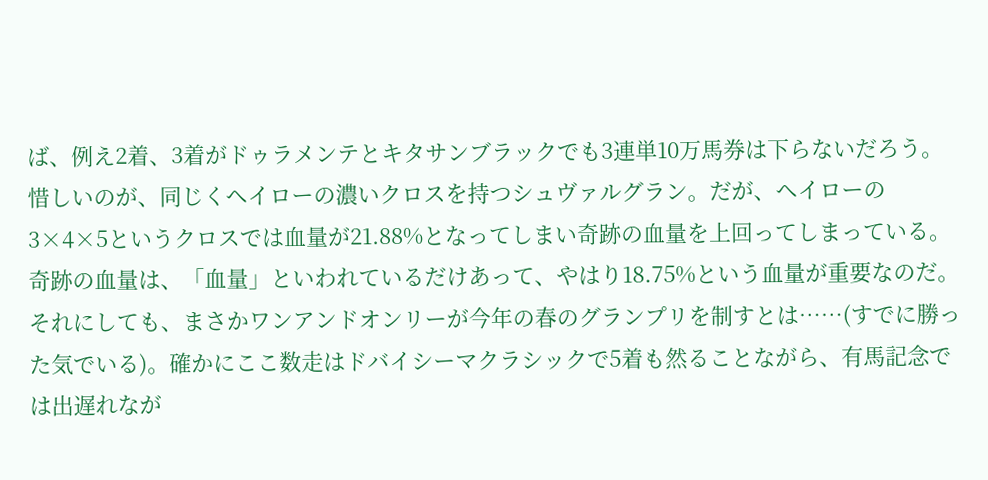ば、例え2着、3着がドゥラメンテとキタサンブラックでも3連単10万馬券は下らないだろう。
惜しいのが、同じくヘイローの濃いクロスを持つシュヴァルグラン。だが、ヘイローの3×4×5というクロスでは血量が21.88%となってしまい奇跡の血量を上回ってしまっている。奇跡の血量は、「血量」といわれているだけあって、やはり18.75%という血量が重要なのだ。
それにしても、まさかワンアンドオンリーが今年の春のグランプリを制すとは……(すでに勝った気でいる)。確かにここ数走はドバイシーマクラシックで5着も然ることながら、有馬記念では出遅れなが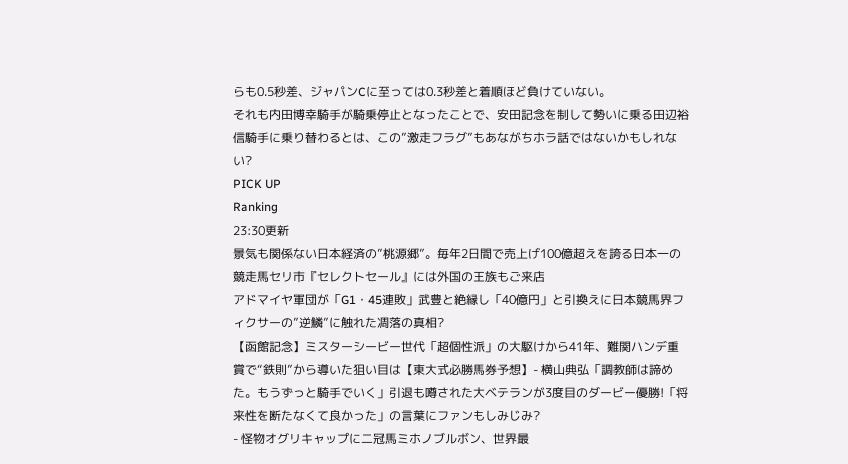らも0.5秒差、ジャパンCに至っては0.3秒差と着順ほど負けていない。
それも内田博幸騎手が騎乗停止となったことで、安田記念を制して勢いに乗る田辺裕信騎手に乗り替わるとは、この”激走フラグ”もあながちホラ話ではないかもしれない?
PICK UP
Ranking
23:30更新
景気も関係ない日本経済の”桃源郷”。毎年2日間で売上げ100億超えを誇る日本一の競走馬セリ市『セレクトセール』には外国の王族もご来店
アドマイヤ軍団が「G1・45連敗」武豊と絶縁し「40億円」と引換えに日本競馬界フィクサーの”逆鱗”に触れた凋落の真相?
【函館記念】ミスターシービー世代「超個性派」の大駆けから41年、難関ハンデ重賞で“鉄則”から導いた狙い目は【東大式必勝馬券予想】- 横山典弘「調教師は諦めた。もうずっと騎手でいく」引退も噂された大ベテランが3度目のダービー優勝!「将来性を断たなくて良かった」の言葉にファンもしみじみ?
- 怪物オグリキャップに二冠馬ミホノブルボン、世界最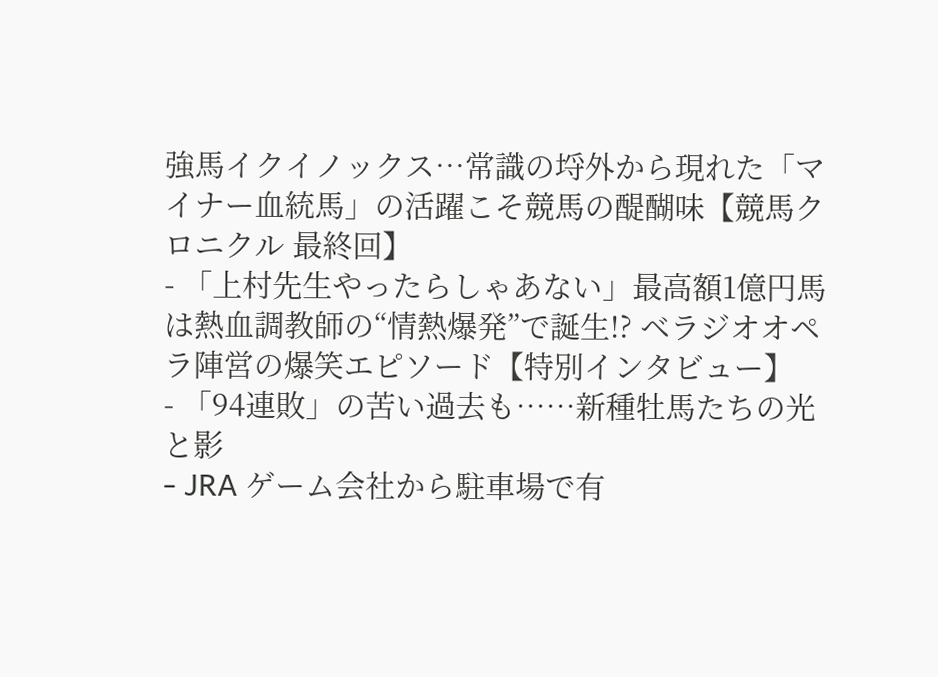強馬イクイノックス…常識の埒外から現れた「マイナー血統馬」の活躍こそ競馬の醍醐味【競馬クロニクル 最終回】
- 「上村先生やったらしゃあない」最高額1億円馬は熱血調教師の“情熱爆発”で誕生!? ベラジオオペラ陣営の爆笑エピソード【特別インタビュー】
- 「94連敗」の苦い過去も……新種牡馬たちの光と影
- JRA ゲーム会社から駐車場で有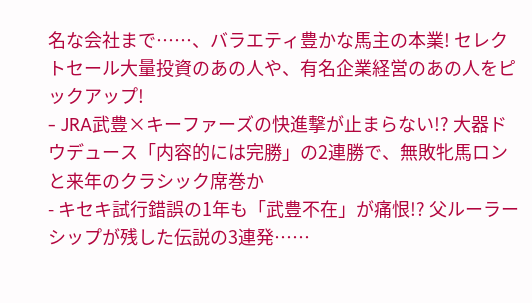名な会社まで……、バラエティ豊かな馬主の本業! セレクトセール大量投資のあの人や、有名企業経営のあの人をピックアップ!
- JRA武豊×キーファーズの快進撃が止まらない!? 大器ドウデュース「内容的には完勝」の2連勝で、無敗牝馬ロンと来年のクラシック席巻か
- キセキ試行錯誤の1年も「武豊不在」が痛恨!? 父ルーラーシップが残した伝説の3連発……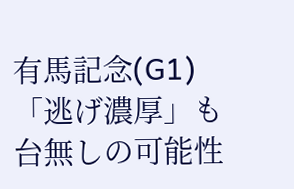有馬記念(G1)「逃げ濃厚」も台無しの可能性